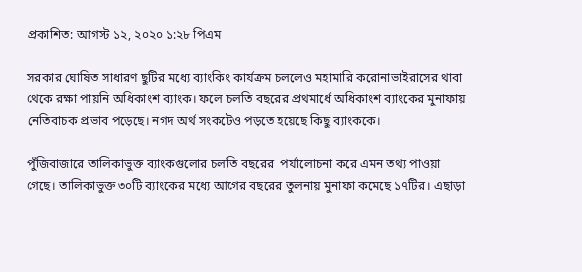প্রকাশিত: আগস্ট ১২, ২০২০ ১:২৮ পিএম

সরকার ঘোষিত সাধারণ ছুটির মধ্যে ব্যাংকিং কার্যক্রম চললেও মহামারি করোনাভাইরাসের থাবা থেকে রক্ষা পায়নি অধিকাংশ ব্যাংক। ফলে চলতি বছরের প্রথমার্ধে অধিকাংশ ব্যাংকের মুনাফায় নেতিবাচক প্রভাব পড়েছে। নগদ অর্থ সংকটেও পড়তে হয়েছে কিছু ব্যাংককে।

পুঁজিবাজারে তালিকাভুক্ত ব্যাংকগুলোর চলতি বছরের  পর্যালোচনা করে এমন তথ্য পাওয়া গেছে। তালিকাভুক্ত ৩০টি ব্যাংকের মধ্যে আগের বছরের তুলনায় মুনাফা কমেছে ১৭টির। এছাড়া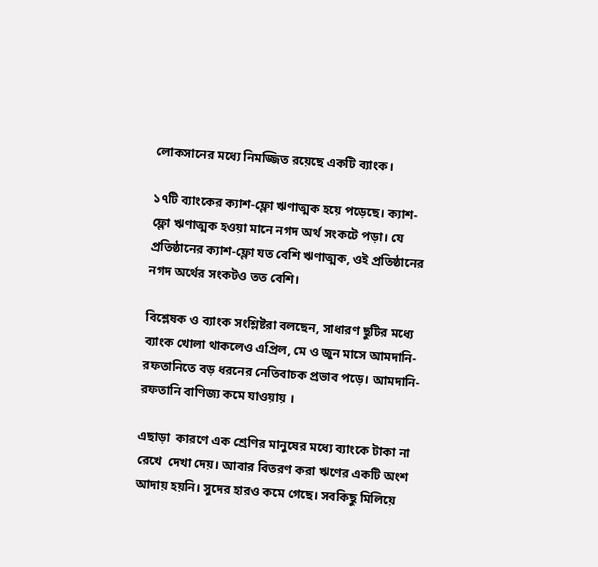লোকসানের মধ্যে নিমজ্জিত রয়েছে একটি ব্যাংক।

১৭টি ব্যাংকের ক্যাশ-ফ্লো ঋণাত্মক হয়ে পড়েছে। ক্যাশ-ফ্লো ঋণাত্মক হওয়া মানে নগদ অর্থ সংকটে পড়া। যে প্রতিষ্ঠানের ক্যাশ-ফ্লো যত বেশি ঋণাত্মক, ওই প্রতিষ্ঠানের নগদ অর্থের সংকটও তত বেশি।

বিশ্লেষক ও ব্যাংক সংশ্লিষ্টরা বলছেন, সাধারণ ছুটির মধ্যে ব্যাংক খোলা থাকলেও এপ্রিল, মে ও জুন মাসে আমদানি-রফতানিতে বড় ধরনের নেতিবাচক প্রভাব পড়ে। আমদানি-রফতানি বাণিজ্য কমে যাওয়ায় ।

এছাড়া  কারণে এক শ্রেণির মানুষের মধ্যে ব্যাংকে টাকা না রেখে  দেখা দেয়। আবার বিতরণ করা ঋণের একটি অংশ আদায় হয়নি। সুদের হারও কমে গেছে। সবকিছু মিলিয়ে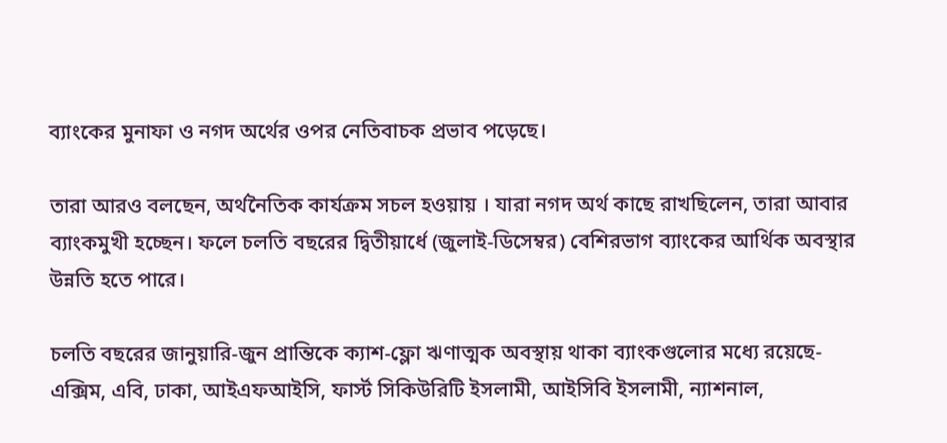ব্যাংকের মুনাফা ও নগদ অর্থের ওপর নেতিবাচক প্রভাব পড়েছে।

তারা আরও বলছেন, অর্থনৈতিক কার্যক্রম সচল হওয়ায় । যারা নগদ অর্থ কাছে রাখছিলেন, তারা আবার ব্যাংকমুখী হচ্ছেন। ফলে চলতি বছরের দ্বিতীয়ার্ধে (জুলাই-ডিসেম্বর) বেশিরভাগ ব্যাংকের আর্থিক অবস্থার উন্নতি হতে পারে।

চলতি বছরের জানুয়ারি-জুন প্রান্তিকে ক্যাশ-ফ্লো ঋণাত্মক অবস্থায় থাকা ব্যাংকগুলোর মধ্যে রয়েছে- এক্সিম, এবি, ঢাকা, আইএফআইসি, ফার্স্ট সিকিউরিটি ইসলামী, আইসিবি ইসলামী, ন্যাশনাল,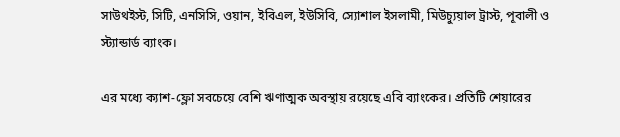সাউথইস্ট, সিটি, এনসিসি, ওয়ান, ইবিএল, ইউসিবি, স্যোশাল ইসলামী, মিউচ্যুয়াল ট্রাস্ট, পূবালী ও স্ট্যান্ডার্ড ব্যাংক।

এর মধ্যে ক্যাশ-ফ্লো সবচেয়ে বেশি ঋণাত্মক অবস্থায় রয়েছে এবি ব্যাংকের। প্রতিটি শেয়ারের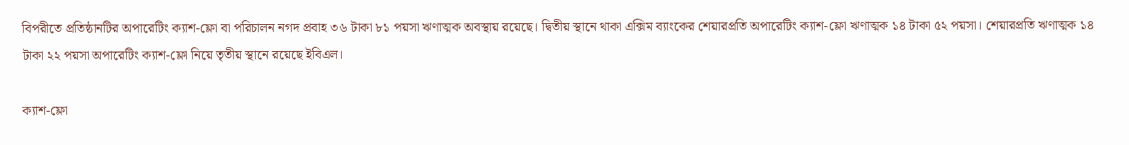বিপরীতে প্রতিষ্ঠানটির অপারেটিং ক্যাশ-ফ্লো বা পরিচালন নগদ প্রবাহ ৩৬ টাকা ৮১ পয়সা ঋণাত্মক অবস্থায় রয়েছে। দ্বিতীয় স্থানে থাকা এক্সিম ব্যাংকের শেয়ারপ্রতি অপারেটিং ক্যাশ-ফ্লো ঋণাত্মক ১৪ টাকা ৫২ পয়সা। শেয়ারপ্রতি ঋণাত্মক ১৪ টাকা ২২ পয়সা অপারেটিং ক্যাশ-ফ্লো নিয়ে তৃতীয় স্থানে রয়েছে ইবিএল।

ক্যাশ-ফ্লো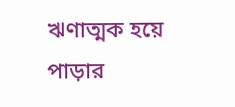ঋণাত্মক হয়ে পাড়ার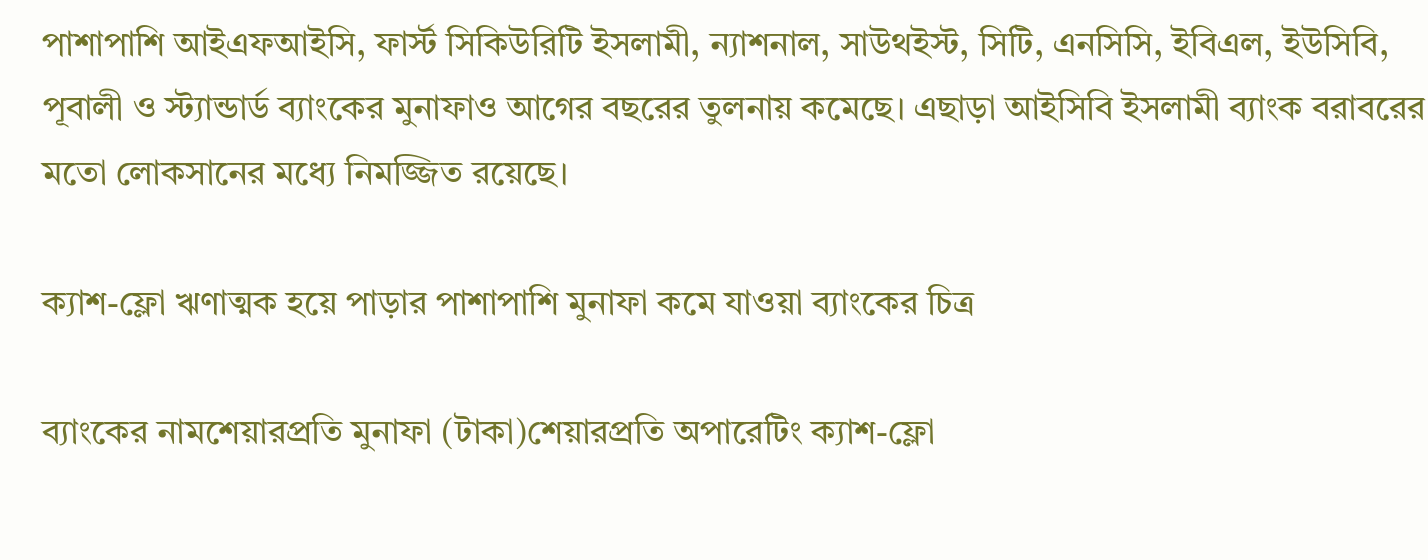পাশাপাশি আইএফআইসি, ফার্স্ট সিকিউরিটি ইসলামী, ন্যাশনাল, সাউথইস্ট, সিটি, এনসিসি, ইবিএল, ইউসিবি, পূবালী ও স্ট্যান্ডার্ড ব্যাংকের মুনাফাও আগের বছরের তুলনায় কমেছে। এছাড়া আইসিবি ইসলামী ব্যাংক বরাবরের মতো লোকসানের মধ্যে নিমজ্জিত রয়েছে।

ক্যাশ-ফ্লো ঋণাত্মক হয়ে পাড়ার পাশাপাশি মুনাফা কমে যাওয়া ব্যাংকের চিত্র

ব্যাংকের নামশেয়ারপ্রতি মুনাফা (টাকা)শেয়ারপ্রতি অপারেটিং ক্যাশ-ফ্লো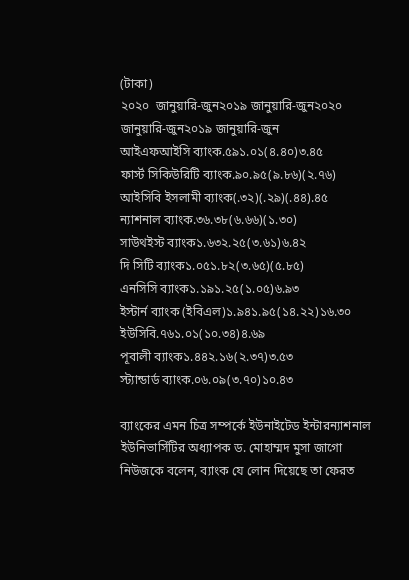(টাকা)
২০২০  জানুয়ারি-জুন২০১৯ জানুয়ারি-জুন২০২০  জানুয়ারি-জুন২০১৯ জানুয়ারি-জুন
আইএফআইসি ব্যাংক.৫৯১.০১(৪.৪০)৩.৪৫
ফার্স্ট সিকিউরিটি ব্যাংক.৯০.৯৫(৯.৮৬)(২.৭৬)
আইসিবি ইসলামী ব্যাংক(.৩২)(.২৯)(.৪৪).৪৫
ন্যাশনাল ব্যাংক.৩৬.৩৮(৬.৬৬)(১.৩০)
সাউথইস্ট ব্যাংক১.৬৩২.২৫(৩.৬১)৬.৪২
দি সিটি ব্যাংক১.০৫১.৮২(৩.৬৫)(৫.৮৫)
এনসিসি ব্যাংক১.১৯১.২৫(১.০৫)৬.৯৩
ইস্টার্ন ব্যাংক (ইবিএল)১.৯৪১.৯৫(১৪.২২)১৬.৩০
ইউসিবি.৭৬১.০১(১০.৩৪)৪.৬৯
পূবালী ব্যাংক১.৪৪২.১৬(২.৩৭)৩.৫৩
স্ট্যান্ডার্ড ব্যাংক.০৬.০৯(৩.৭০)১০.৪৩

ব্যাংকের এমন চিত্র সম্পর্কে ইউনাইটেড ইন্টারন্যাশনাল ইউনিভার্সিটির অধ্যাপক ড. মোহাম্মদ মুসা জাগো নিউজকে বলেন, ব্যাংক যে লোন দিয়েছে তা ফেরত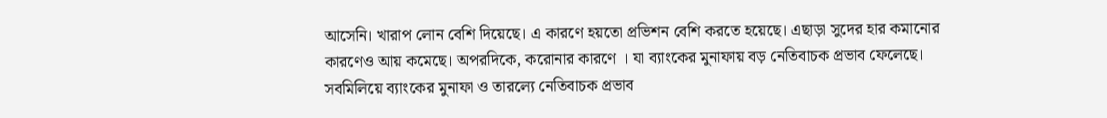আসেনি। খারাপ লোন বেশি দিয়েছে। এ কারণে হয়তো প্রভিশন বেশি করতে হয়েছে। এছাড়া সুদের হার কমানোর কারণেও আয় কমেছে। অপরদিকে, করোনার কারণে । যা ব্যাংকের মুনাফায় বড় নেতিবাচক প্রভাব ফেলেছে। সবমিলিয়ে ব্যাংকের মুনাফা ও তারল্যে নেতিবাচক প্রভাব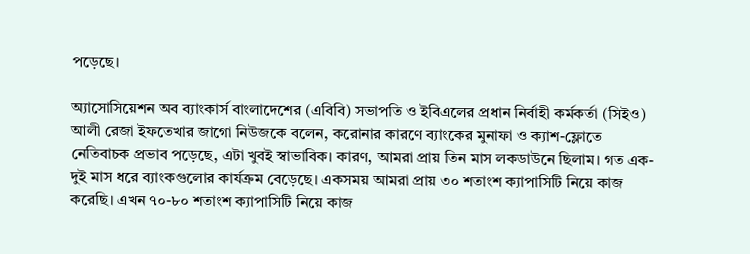পড়েছে।

অ্যাসোসিয়েশন অব ব্যাংকার্স বাংলাদেশের (এবিবি) সভাপতি ও ইবিএলের প্রধান নির্বাহী কর্মকর্তা (সিইও) আলী রেজা ইফতেখার জাগো নিউজকে বলেন, করোনার কারণে ব্যাংকের মুনাফা ও ক্যাশ-ফ্লোতে নেতিবাচক প্রভাব পড়েছে, এটা খুবই স্বাভাবিক। কারণ, আমরা প্রায় তিন মাস লকডাউনে ছিলাম। গত এক-দুই মাস ধরে ব্যাংকগুলোর কার্যক্রম বেড়েছে। একসময় আমরা প্রায় ৩০ শতাংশ ক্যাপাসিটি নিয়ে কাজ করেছি। এখন ৭০-৮০ শতাংশ ক্যাপাসিটি নিয়ে কাজ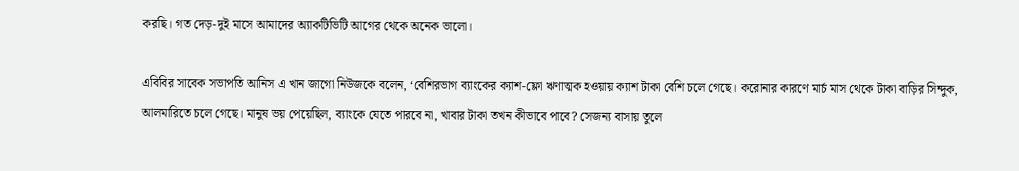করছি। গত দেড়-দুই মাসে আমাদের অ্যাকটিভিটি আগের থেকে অনেক ভালো।

এবিবির সাবেক সভাপতি আনিস এ খান জাগো নিউজকে বলেন, ‘বেশিরভাগ ব্যাংকের ক্যাশ-ফ্লো ঋণাত্মক হওয়ায় ক্যাশ টাকা বেশি চলে গেছে। করোনার কারণে মার্চ মাস থেকে টাকা বাড়ির সিন্দুক, আলমারিতে চলে গেছে। মানুষ ভয় পেয়েছিল, ব্যাংকে যেতে পারবে না, খাবার টাকা তখন কীভাবে পাবে? সেজন্য বাসায় তুলে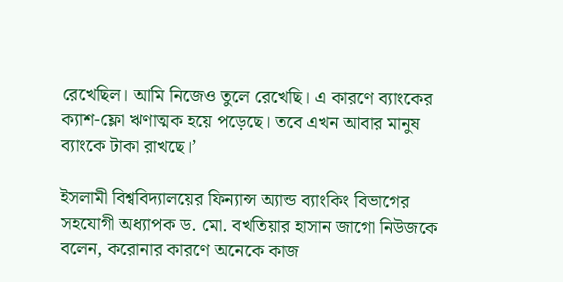রেখেছিল। আমি নিজেও তুলে রেখেছি। এ কারণে ব্যাংকের ক্যাশ-ফ্লো ঋণাত্মক হয়ে পড়েছে। তবে এখন আবার মানুষ ব্যাংকে টাকা রাখছে।’

ইসলামী বিশ্ববিদ্যালয়ের ফিন্যান্স অ্যান্ড ব্যাংকিং বিভাগের সহযোগী অধ্যাপক ড. মো. বখতিয়ার হাসান জাগো নিউজকে বলেন, করোনার কারণে অনেকে কাজ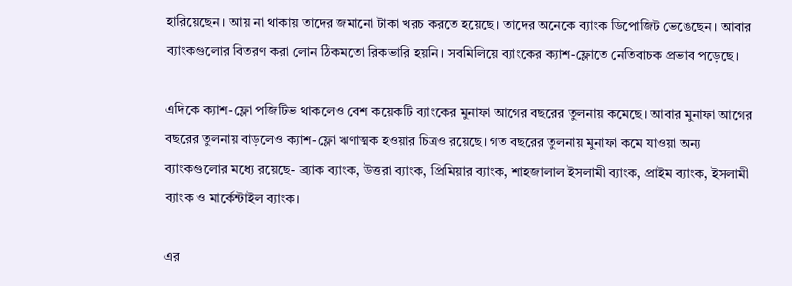হারিয়েছেন। আয় না থাকায় তাদের জমানো টাকা খরচ করতে হয়েছে। তাদের অনেকে ব্যাংক ডিপোজিট ভেঙেছেন। আবার ব্যাংকগুলোর বিতরণ করা লোন ঠিকমতো রিকভারি হয়নি। সবমিলিয়ে ব্যাংকের ক্যাশ-ফ্লোতে নেতিবাচক প্রভাব পড়েছে।

এদিকে ক্যাশ-ফ্লো পজিটিভ থাকলেও বেশ কয়েকটি ব্যাংকের মুনাফা আগের বছরের তুলনায় কমেছে। আবার মুনাফা আগের বছরের তুলনায় বাড়লেও ক্যাশ-ফ্লো ঋণাত্মক হওয়ার চিত্রও রয়েছে। গত বছরের তুলনায় মুনাফা কমে যাওয়া অন্য ব্যাংকগুলোর মধ্যে রয়েছে- ব্র্যাক ব্যাংক, উত্তরা ব্যাংক, প্রিমিয়ার ব্যাংক, শাহজালাল ইসলামী ব্যাংক, প্রাইম ব্যাংক, ইসলামী ব্যাংক ও মার্কেন্টাইল ব্যাংক।

এর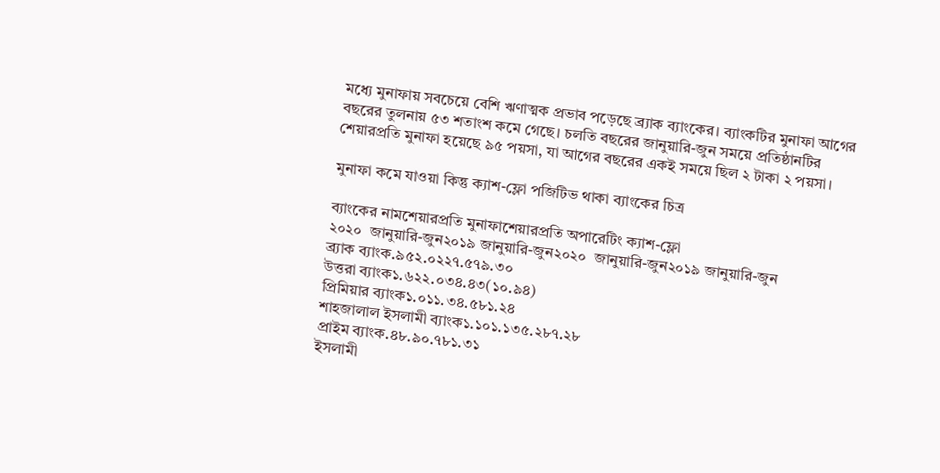মধ্যে মুনাফায় সবচেয়ে বেশি ঋণাত্মক প্রভাব পড়েছে ব্র্যাক ব্যাংকের। ব্যাংকটির মুনাফা আগের বছরের তুলনায় ৫৩ শতাংশ কমে গেছে। চলতি বছরের জানুয়ারি-জুন সময়ে প্রতিষ্ঠানটির শেয়ারপ্রতি মুনাফা হয়েছে ৯৫ পয়সা, যা আগের বছরের একই সময়ে ছিল ২ টাকা ২ পয়সা।

মুনাফা কমে যাওয়া কিন্তু ক্যাশ-ফ্লো পজিটিভ থাকা ব্যাংকের চিত্র

ব্যাংকের নামশেয়ারপ্রতি মুনাফাশেয়ারপ্রতি অপারেটিং ক্যাশ-ফ্লো
২০২০  জানুয়ারি-জুন২০১৯ জানুয়ারি-জুন২০২০  জানুয়ারি-জুন২০১৯ জানুয়ারি-জুন
ব্র্যাক ব্যাংক.৯৫২.০২২৭.৫৭৯.৩০
উত্তরা ব্যাংক১.৬২২.০৩৪.৪৩(১০.৯৪)
প্রিমিয়ার ব্যাংক১.০১১.৩৪.৫৮১.২৪
শাহজালাল ইসলামী ব্যাংক১.১০১.১৩৫.২৮৭.২৮
প্রাইম ব্যাংক.৪৮.৯০.৭৮১.৩১
ইসলামী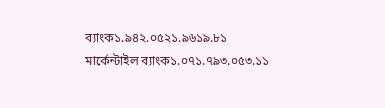ব্যাংক১.৯৪২.০৫২১.৯৬১৯.৮১
মার্কেন্টাইল ব্যাংক১.০৭১.৭৯৩.০৫৩.১১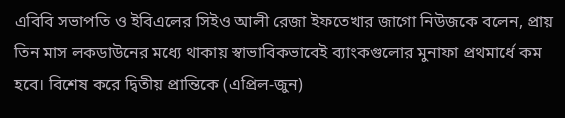এবিবি সভাপতি ও ইবিএলের সিইও আলী রেজা ইফতেখার জাগো নিউজকে বলেন, প্রায় তিন মাস লকডাউনের মধ্যে থাকায় স্বাভাবিকভাবেই ব্যাংকগুলোর মুনাফা প্রথমার্ধে কম হবে। বিশেষ করে দ্বিতীয় প্রান্তিকে (এপ্রিল-জুন)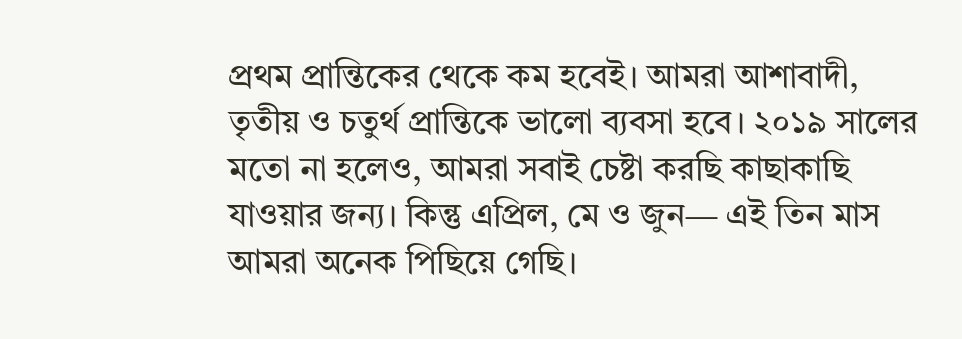প্রথম প্রান্তিকের থেকে কম হবেই। আমরা আশাবাদী, তৃতীয় ও চতুর্থ প্রান্তিকে ভালো ব্যবসা হবে। ২০১৯ সালের মতো না হলেও, আমরা সবাই চেষ্টা করছি কাছাকাছি যাওয়ার জন্য। কিন্তু এপ্রিল, মে ও জুন— এই তিন মাস আমরা অনেক পিছিয়ে গেছি।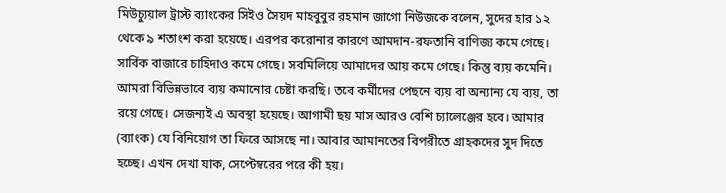মিউচ্যুয়াল ট্রাস্ট ব্যাংকের সিইও সৈয়দ মাহবুবুর রহমান জাগো নিউজকে বলেন, সুদের হার ১২ থেকে ৯ শতাংশ করা হয়েছে। এরপর করোনার কারণে আমদান-রফতানি বাণিজ্য কমে গেছে। সার্বিক বাজারে চাহিদাও কমে গেছে। সবমিলিয়ে আমাদের আয় কমে গেছে। কিন্তু ব্যয় কমেনি। আমরা বিভিন্নভাবে ব্যয় কমানোর চেষ্টা করছি। তবে কর্মীদের পেছনে ব্যয় বা অন্যান্য যে ব্যয়, তা রয়ে গেছে। সেজন্যই এ অবস্থা হয়েছে। আগামী ছয় মাস আরও বেশি চ্যালেঞ্জের হবে। আমার (ব্যাংক) যে বিনিয়োগ তা ফিরে আসছে না। আবার আমানতের বিপরীতে গ্রাহকদের সুদ দিতে হচ্ছে। এখন দেখা যাক, সেপ্টেম্বরের পরে কী হয়।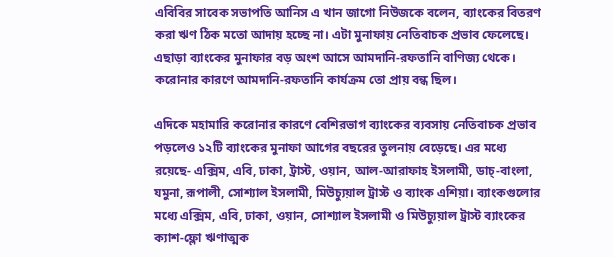এবিবির সাবেক সভাপতি আনিস এ খান জাগো নিউজকে বলেন, ব্যাংকের বিতরণ করা ঋণ ঠিক মতো আদায় হচ্ছে না। এটা মুনাফায় নেতিবাচক প্রভাব ফেলেছে। এছাড়া ব্যাংকের মুনাফার বড় অংশ আসে আমদানি-রফতানি বাণিজ্য থেকে। করোনার কারণে আমদানি-রফতানি কার্যক্রম তো প্রায় বন্ধ ছিল।

এদিকে মহামারি করোনার কারণে বেশিরভাগ ব্যাংকের ব্যবসায় নেতিবাচক প্রভাব পড়লেও ১২টি ব্যাংকের মুনাফা আগের বছরের তুলনায় বেড়েছে। এর মধ্যে রয়েছে- এক্সিম, এবি, ঢাকা, ট্রাস্ট, ওয়ান, আল-আরাফাহ ইসলামী, ডাচ্-বাংলা, যমুনা, রূপালী, সোশ্যাল ইসলামী, মিউচ্যুয়াল ট্রাস্ট ও ব্যাংক এশিয়া। ব্যাংকগুলোর মধ্যে এক্সিম, এবি, ঢাকা, ওয়ান, সোশ্যাল ইসলামী ও মিউচ্যুয়াল ট্রাস্ট ব্যাংকের ক্যাশ-ফ্লো ঋণাত্মক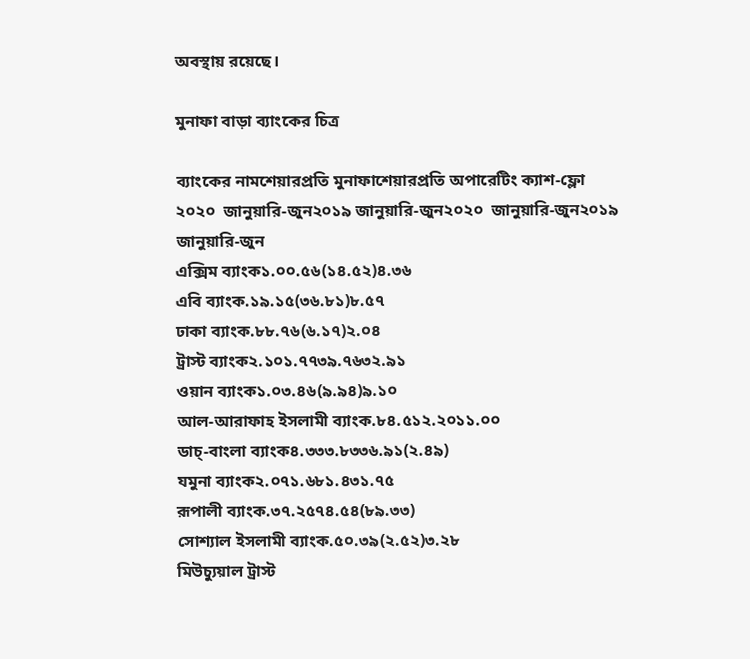অবস্থায় রয়েছে।

মুনাফা বাড়া ব্যাংকের চিত্র

ব্যাংকের নামশেয়ারপ্রতি মুনাফাশেয়ারপ্রতি অপারেটিং ক্যাশ-ফ্লো
২০২০  জানুয়ারি-জুন২০১৯ জানুয়ারি-জুন২০২০  জানুয়ারি-জুন২০১৯ জানুয়ারি-জুন
এক্সিম ব্যাংক১.০০.৫৬(১৪.৫২)৪.৩৬
এবি ব্যাংক.১৯.১৫(৩৬.৮১)৮.৫৭
ঢাকা ব্যাংক.৮৮.৭৬(৬.১৭)২.০৪
ট্রাস্ট ব্যাংক২.১০১.৭৭৩৯.৭৬৩২.৯১
ওয়ান ব্যাংক১.০৩.৪৬(৯.৯৪)৯.১০
আল-আরাফাহ ইসলামী ব্যাংক.৮৪.৫১২.২০১১.০০
ডাচ্-বাংলা ব্যাংক৪.৩৩৩.৮৩৩৬.৯১(২.৪৯)
যমুনা ব্যাংক২.০৭১.৬৮১.৪৩১.৭৫
রূপালী ব্যাংক.৩৭.২৫৭৪.৫৪(৮৯.৩৩)
সোশ্যাল ইসলামী ব্যাংক.৫০.৩৯(২.৫২)৩.২৮
মিউচ্যুয়াল ট্রাস্ট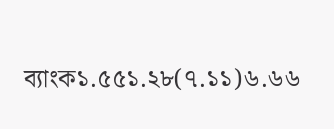ব্যাংক১.৫৫১.২৮(৭.১১)৬.৬৬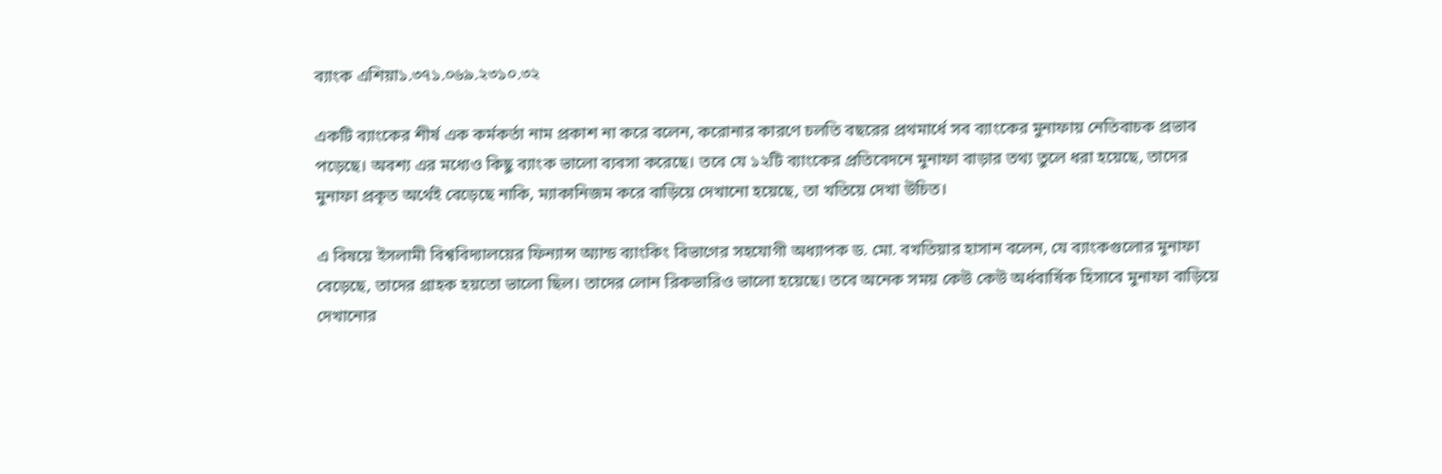ব্যাংক এশিয়া১.৩৭১.০৬৯.২৩১০.৩২

একটি ব্যাংকের শীর্ষ এক কর্মকর্তা নাম প্রকাশ না করে বলেন, করোনার কারণে চলতি বছরের প্রথমার্ধে সব ব্যাংকের মুনাফায় নেতিবাচক প্রভাব পড়েছে। অবশ্য এর মধ্যেও কিছু ব্যাংক ভালো ব্যবসা করেছে। তবে যে ১২টি ব্যাংকের প্রতিবেদনে মুনাফা বাড়ার তথ্য তুলে ধরা হয়েছে, তাদের মুনাফা প্রকৃত অর্থেই বেড়েছে নাকি, ম্যাকানিজম করে বাড়িয়ে দেখানো হয়েছে, তা খতিয়ে দেখা উচিত।

এ বিষয়ে ইসলামী বিশ্ববিদ্যালয়ের ফিন্যান্স অ্যান্ড ব্যাংকিং বিভাগের সহযোগী অধ্যাপক ড. মো. বখতিয়ার হাসান বলেন, যে ব্যাংকগুলোর মুনাফা বেড়েছে, তাদের গ্রাহক হয়তো ভালো ছিল। তাদের লোন রিকভারিও ভালো হয়েছে। তবে অনেক সময় কেউ কেউ অর্ধবার্ষিক হিসাবে মুনাফা বাড়িয়ে দেখানোর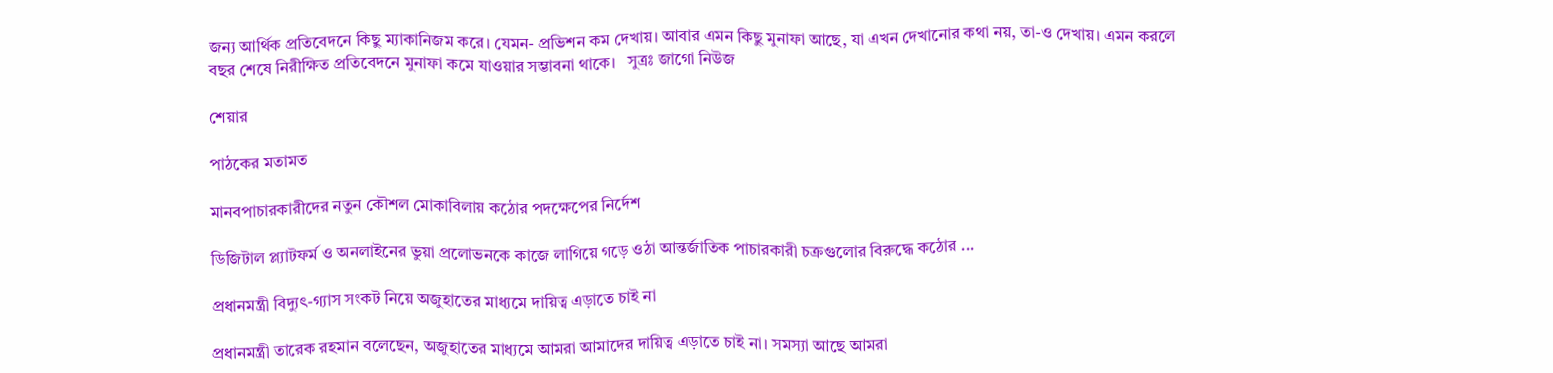জন্য আর্থিক প্রতিবেদনে কিছু ম্যাকানিজম করে। যেমন- প্রভিশন কম দেখায়। আবার এমন কিছু মুনাফা আছে, যা এখন দেখানোর কথা নয়, তা-ও দেখায়। এমন করলে বছর শেষে নিরীক্ষিত প্রতিবেদনে মুনাফা কমে যাওয়ার সম্ভাবনা থাকে।   সুত্রঃ জাগো নিউজ

শেয়ার

পাঠকের মতামত

মানবপাচারকারীদের নতুন কৌশল মোকাবিলায় কঠোর পদক্ষেপের নির্দেশ

ডিজিটাল প্ল্যাটফর্ম ও অনলাইনের ভুয়া প্রলোভনকে কাজে লাগিয়ে গড়ে ওঠা আন্তর্জাতিক পাচারকারী চক্রগুলোর বিরুদ্ধে কঠোর ...

প্রধানমন্ত্রী বিদ্যুৎ-গ্যাস সংকট নিয়ে অজুহাতের মাধ্যমে দায়িত্ব এড়াতে চাই না

প্রধানমন্ত্রী তারেক রহমান বলেছেন, অজুহাতের মাধ্যমে আমরা আমাদের দায়িত্ব এড়াতে চাই না। সমস্যা আছে আমরা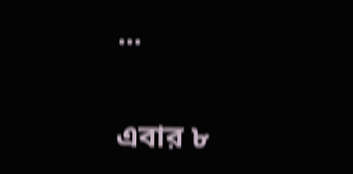...

এবার ৮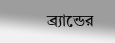ব্র্যান্ডের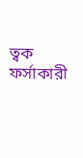ত্বক ফর্সাকারী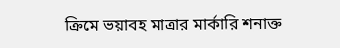ক্রিমে ভয়াবহ মাত্রার মার্কারি শনাক্ত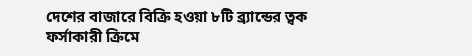দেশের বাজারে বিক্রি হওয়া ৮টি ব্র্যান্ডের ত্বক ফর্সাকারী ক্রিমে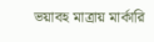ভয়াবহ মাত্রায় মার্কারি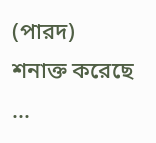(পারদ) শনাক্ত করেছে ...